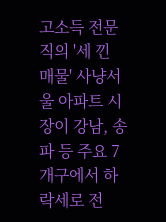고소득 전문직의 '세 낀 매물' 사냥서울 아파트 시장이 강남, 송파 등 주요 7개구에서 하락세로 전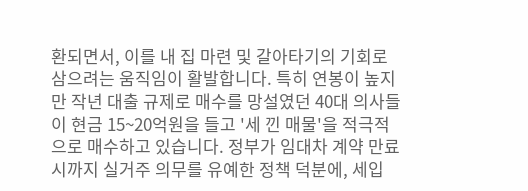환되면서, 이를 내 집 마련 및 갈아타기의 기회로 삼으려는 움직임이 활발합니다. 특히 연봉이 높지만 작년 대출 규제로 매수를 망설였던 40대 의사들이 현금 15~20억원을 들고 '세 낀 매물'을 적극적으로 매수하고 있습니다. 정부가 임대차 계약 만료 시까지 실거주 의무를 유예한 정책 덕분에, 세입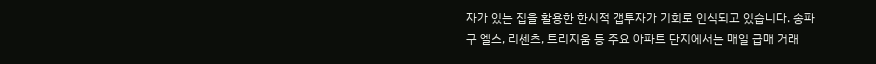자가 있는 집을 활용한 한시적 갭투자가 기회로 인식되고 있습니다. 송파구 엘스, 리센츠, 트리지움 등 주요 아파트 단지에서는 매일 급매 거래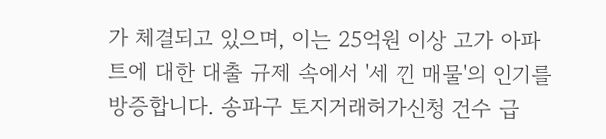가 체결되고 있으며, 이는 25억원 이상 고가 아파트에 대한 대출 규제 속에서 '세 낀 매물'의 인기를 방증합니다. 송파구 토지거래허가신청 건수 급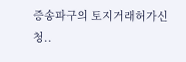증송파구의 토지거래허가신청..